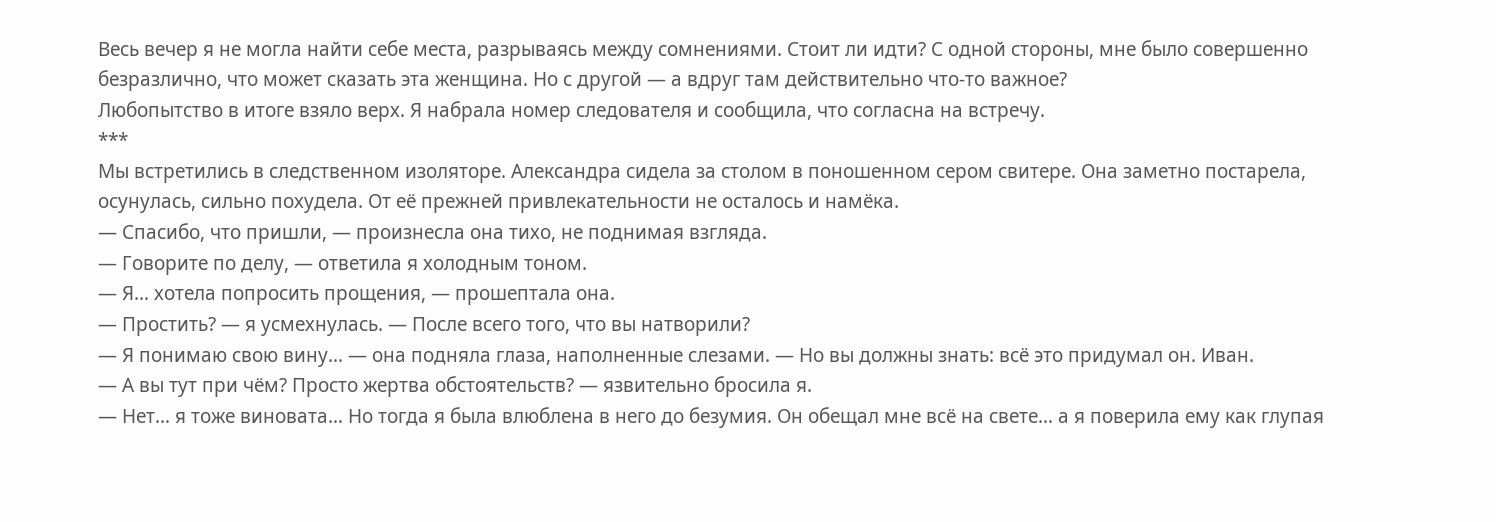Весь вечер я не могла найти себе места, разрываясь между сомнениями. Стоит ли идти? С одной стороны, мне было совершенно безразлично, что может сказать эта женщина. Но с другой — а вдруг там действительно что-то важное?
Любопытство в итоге взяло верх. Я набрала номер следователя и сообщила, что согласна на встречу.
***
Мы встретились в следственном изоляторе. Александра сидела за столом в поношенном сером свитере. Она заметно постарела, осунулась, сильно похудела. От её прежней привлекательности не осталось и намёка.
— Спасибо, что пришли, — произнесла она тихо, не поднимая взгляда.
— Говорите по делу, — ответила я холодным тоном.
— Я… хотела попросить прощения, — прошептала она.
— Простить? — я усмехнулась. — После всего того, что вы натворили?
— Я понимаю свою вину… — она подняла глаза, наполненные слезами. — Но вы должны знать: всё это придумал он. Иван.
— А вы тут при чём? Просто жертва обстоятельств? — язвительно бросила я.
— Нет… я тоже виновата… Но тогда я была влюблена в него до безумия. Он обещал мне всё на свете… а я поверила ему как глупая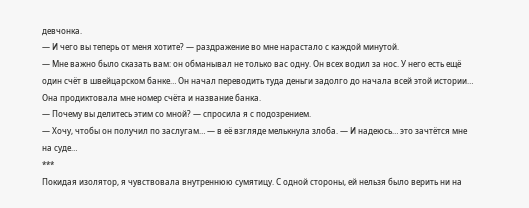девчонка.
— И чего вы теперь от меня хотите? — раздражение во мне нарастало с каждой минутой.
— Мне важно было сказать вам: он обманывал не только вас одну. Он всех водил за нос. У него есть ещё один счёт в швейцарском банке… Он начал переводить туда деньги задолго до начала всей этой истории…
Она продиктовала мне номер счёта и название банка.
— Почему вы делитесь этим со мной? — спросила я с подозрением.
— Хочу, чтобы он получил по заслугам… — в её взгляде мелькнула злоба. — И надеюсь… это зачтётся мне на суде…
***
Покидая изолятор, я чувствовала внутреннюю сумятицу. С одной стороны, ей нельзя было верить ни на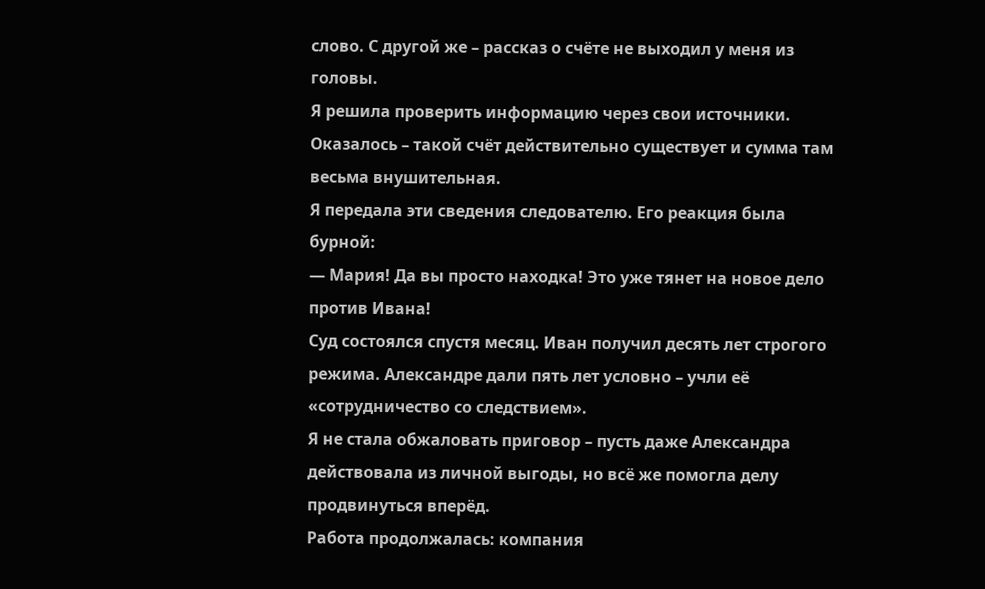слово. С другой же – рассказ о счёте не выходил у меня из головы.
Я решила проверить информацию через свои источники. Оказалось – такой счёт действительно существует и сумма там весьма внушительная.
Я передала эти сведения следователю. Его реакция была бурной:
— Мария! Да вы просто находка! Это уже тянет на новое дело против Ивана!
Суд состоялся спустя месяц. Иван получил десять лет строгого режима. Александре дали пять лет условно – учли её «сотрудничество со следствием».
Я не стала обжаловать приговор – пусть даже Александра действовала из личной выгоды, но всё же помогла делу продвинуться вперёд.
Работа продолжалась: компания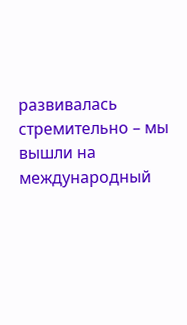развивалась стремительно – мы вышли на международный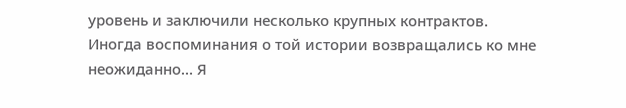уровень и заключили несколько крупных контрактов.
Иногда воспоминания о той истории возвращались ко мне неожиданно… Я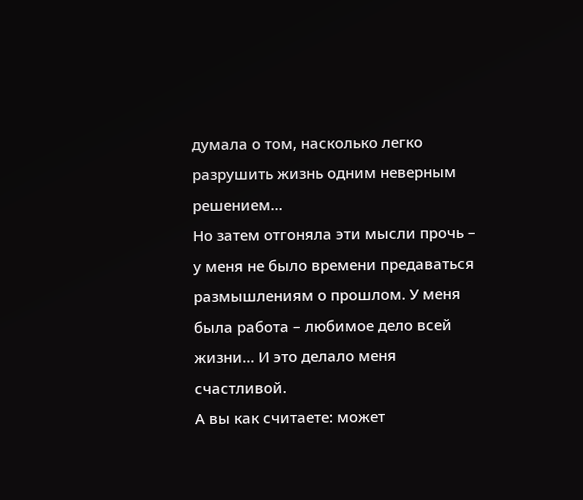думала о том, насколько легко разрушить жизнь одним неверным решением…
Но затем отгоняла эти мысли прочь – у меня не было времени предаваться размышлениям о прошлом. У меня была работа – любимое дело всей жизни… И это делало меня счастливой.
А вы как считаете: может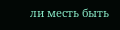ли месть быть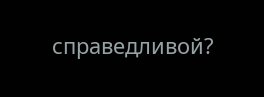справедливой?